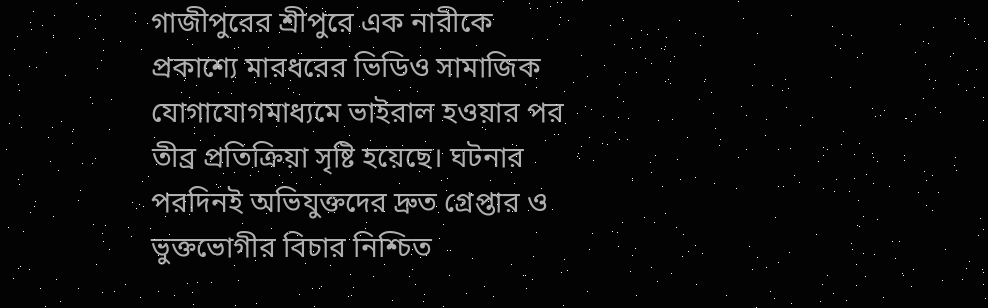গাজীপুরের শ্রীপুরে এক নারীকে প্রকাশ্যে মারধরের ভিডিও সামাজিক যোগাযোগমাধ্যমে ভাইরাল হওয়ার পর তীব্র প্রতিক্রিয়া সৃষ্টি হয়েছে। ঘটনার পরদিনই অভিযুক্তদের দ্রুত গ্রেপ্তার ও ভুক্তভোগীর বিচার নিশ্চিত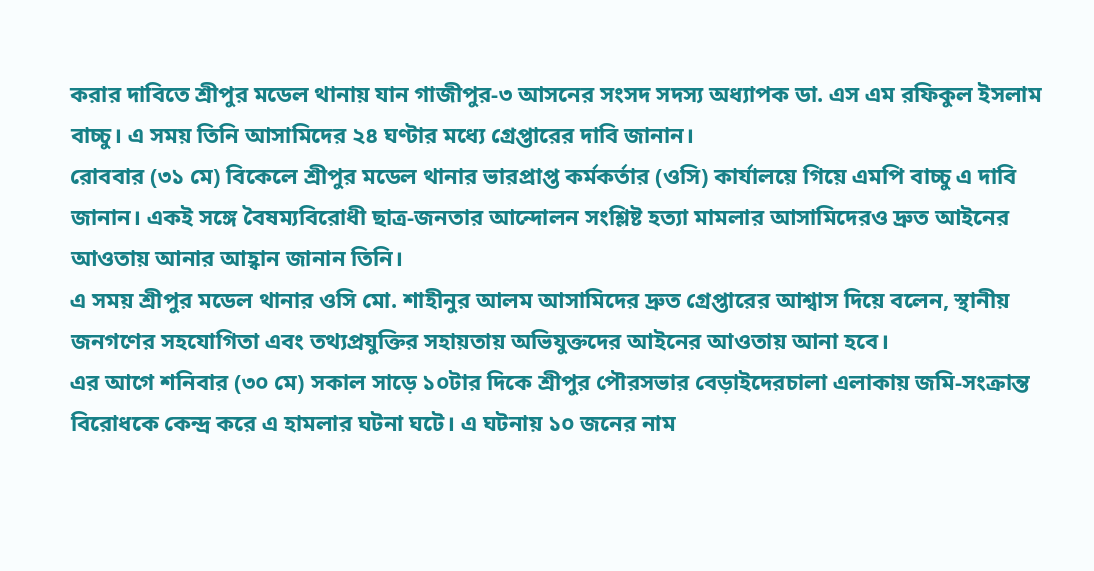করার দাবিতে শ্রীপুর মডেল থানায় যান গাজীপুর-৩ আসনের সংসদ সদস্য অধ্যাপক ডা. এস এম রফিকুল ইসলাম বাচ্চু। এ সময় তিনি আসামিদের ২৪ ঘণ্টার মধ্যে গ্রেপ্তারের দাবি জানান।
রোববার (৩১ মে) বিকেলে শ্রীপুর মডেল থানার ভারপ্রাপ্ত কর্মকর্তার (ওসি) কার্যালয়ে গিয়ে এমপি বাচ্চু এ দাবি জানান। একই সঙ্গে বৈষম্যবিরোধী ছাত্র-জনতার আন্দোলন সংশ্লিষ্ট হত্যা মামলার আসামিদেরও দ্রুত আইনের আওতায় আনার আহ্বান জানান তিনি।
এ সময় শ্রীপুর মডেল থানার ওসি মো. শাহীনুর আলম আসামিদের দ্রুত গ্রেপ্তারের আশ্বাস দিয়ে বলেন, স্থানীয় জনগণের সহযোগিতা এবং তথ্যপ্রযুক্তির সহায়তায় অভিযুক্তদের আইনের আওতায় আনা হবে।
এর আগে শনিবার (৩০ মে) সকাল সাড়ে ১০টার দিকে শ্রীপুর পৌরসভার বেড়াইদেরচালা এলাকায় জমি-সংক্রান্ত বিরোধকে কেন্দ্র করে এ হামলার ঘটনা ঘটে। এ ঘটনায় ১০ জনের নাম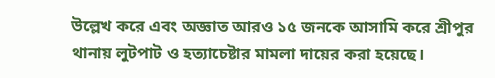উল্লেখ করে এবং অজ্ঞাত আরও ১৫ জনকে আসামি করে শ্রীপুর থানায় লুটপাট ও হত্যাচেষ্টার মামলা দায়ের করা হয়েছে।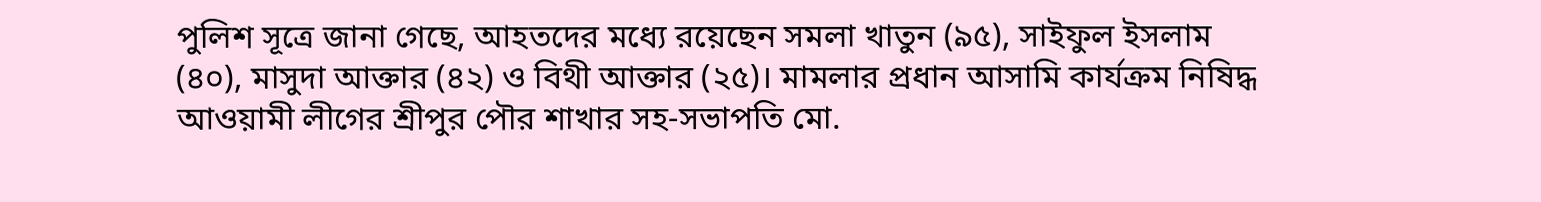পুলিশ সূত্রে জানা গেছে, আহতদের মধ্যে রয়েছেন সমলা খাতুন (৯৫), সাইফুল ইসলাম (৪০), মাসুদা আক্তার (৪২) ও বিথী আক্তার (২৫)। মামলার প্রধান আসামি কার্যক্রম নিষিদ্ধ আওয়ামী লীগের শ্রীপুর পৌর শাখার সহ-সভাপতি মো.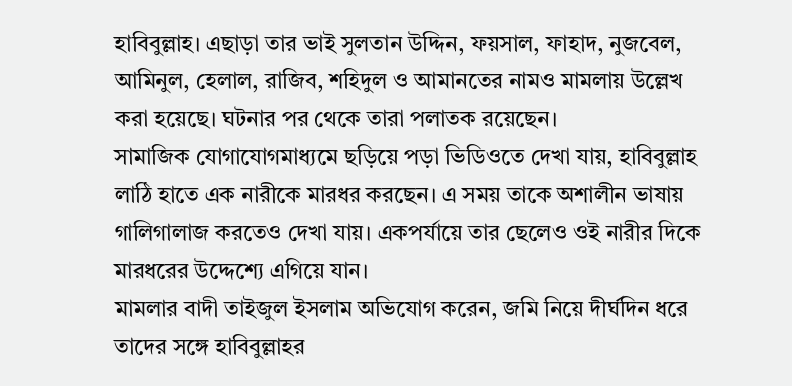হাবিবুল্লাহ। এছাড়া তার ভাই সুলতান উদ্দিন, ফয়সাল, ফাহাদ, নুজবেল, আমিনুল, হেলাল, রাজিব, শহিদুল ও আমানতের নামও মামলায় উল্লেখ করা হয়েছে। ঘটনার পর থেকে তারা পলাতক রয়েছেন।
সামাজিক যোগাযোগমাধ্যমে ছড়িয়ে পড়া ভিডিওতে দেখা যায়, হাবিবুল্লাহ লাঠি হাতে এক নারীকে মারধর করছেন। এ সময় তাকে অশালীন ভাষায় গালিগালাজ করতেও দেখা যায়। একপর্যায়ে তার ছেলেও ওই নারীর দিকে মারধরের উদ্দেশ্যে এগিয়ে যান।
মামলার বাদী তাইজুল ইসলাম অভিযোগ করেন, জমি নিয়ে দীর্ঘদিন ধরে তাদের সঙ্গে হাবিবুল্লাহর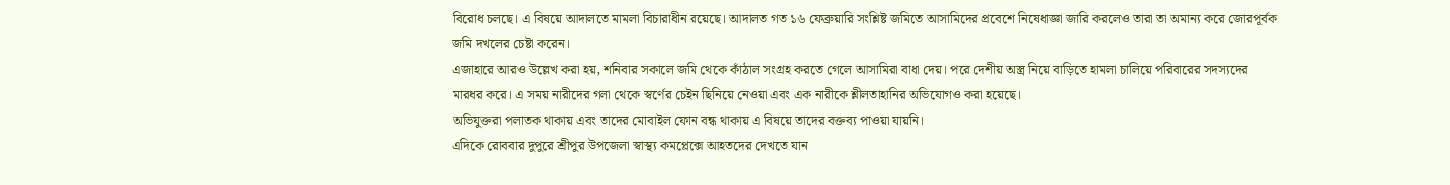বিরোধ চলছে। এ বিষয়ে আদালতে মামলা বিচারাধীন রয়েছে। আদালত গত ১৬ ফেব্রুয়ারি সংশ্লিষ্ট জমিতে আসামিদের প্রবেশে নিষেধাজ্ঞা জারি করলেও তারা তা অমান্য করে জোরপূর্বক জমি দখলের চেষ্টা করেন।
এজাহারে আরও উল্লেখ করা হয়, শনিবার সকালে জমি থেকে কাঁঠাল সংগ্রহ করতে গেলে আসামিরা বাধা দেয়। পরে দেশীয় অস্ত্র নিয়ে বাড়িতে হামলা চালিয়ে পরিবারের সদস্যদের মারধর করে। এ সময় নারীদের গলা থেকে স্বর্ণের চেইন ছিনিয়ে নেওয়া এবং এক নারীকে শ্লীলতাহানির অভিযোগও করা হয়েছে।
অভিযুক্তরা পলাতক থাকায় এবং তাদের মোবাইল ফোন বন্ধ থাকায় এ বিষয়ে তাদের বক্তব্য পাওয়া যায়নি।
এদিকে রোববার দুপুরে শ্রীপুর উপজেলা স্বাস্থ্য কমপ্লেক্সে আহতদের দেখতে যান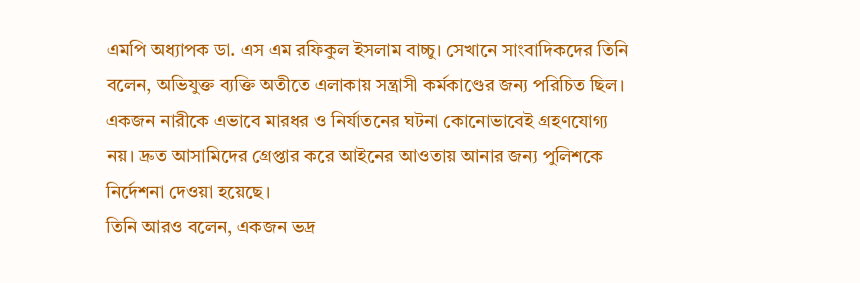এমপি অধ্যাপক ডা. এস এম রফিকুল ইসলাম বাচ্চু। সেখানে সাংবাদিকদের তিনি বলেন, অভিযুক্ত ব্যক্তি অতীতে এলাকায় সন্ত্রাসী কর্মকাণ্ডের জন্য পরিচিত ছিল। একজন নারীকে এভাবে মারধর ও নির্যাতনের ঘটনা কোনোভাবেই গ্রহণযোগ্য নয়। দ্রুত আসামিদের গ্রেপ্তার করে আইনের আওতায় আনার জন্য পুলিশকে নির্দেশনা দেওয়া হয়েছে।
তিনি আরও বলেন, একজন ভদ্র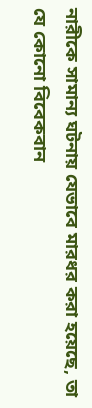নারীকে সামান্য ঘটনায় যেভাবে মারধর করা হয়েছে, তা যে কোনো বিবেকবান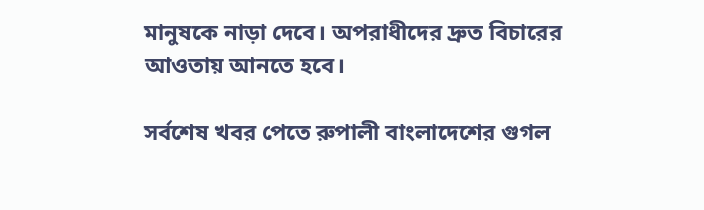মানুষকে নাড়া দেবে। অপরাধীদের দ্রুত বিচারের আওতায় আনতে হবে।

সর্বশেষ খবর পেতে রুপালী বাংলাদেশের গুগল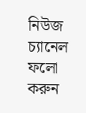নিউজ চ্যানেল ফলো করুন